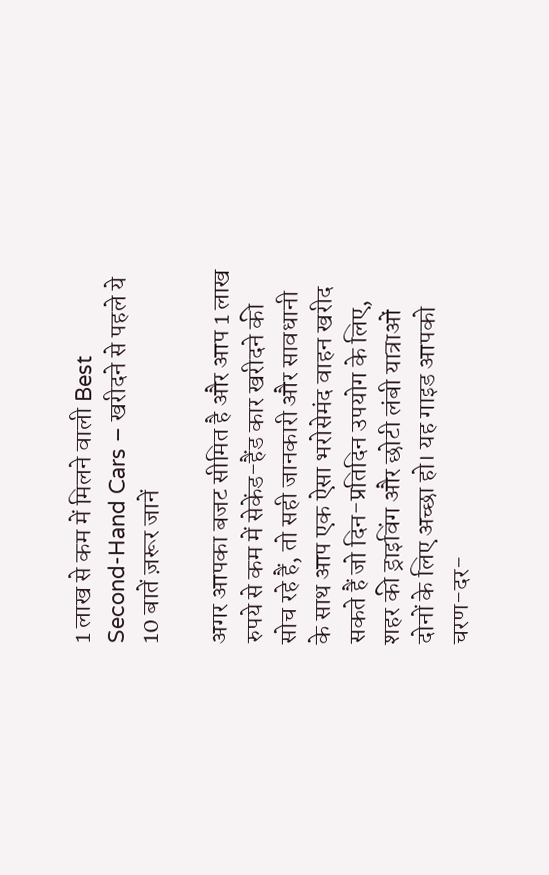1 लाख से कम में मिलने वाली Best Second-Hand Cars – खरीदने से पहले ये 10 बातें ज़रूर जानें

अगर आपका बजट सीमित है और आप 1 लाख रुपये से कम में सेकेंड-हैंड कार खरीदने की सोच रहे हैं, तो सही जानकारी और सावधानी के साथ आप एक ऐसा भरोसेमंद वाहन खरीद सकते हैं जो दिन-प्रतिदिन उपयोग के लिए, शहर की ड्राइविंग और छोटी लंबी यात्राओं दोनों के लिए अच्छा हो। यह गाइड आपको चरण-दर-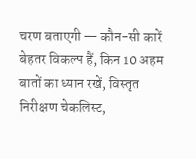चरण बताएगी — कौन-सी कारें बेहतर विकल्प हैं, किन 10 अहम बातों का ध्यान रखें, विस्तृत निरीक्षण चेकलिस्ट,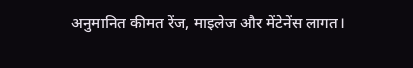अनुमानित कीमत रेंज, माइलेज और मेंटेनेंस लागत।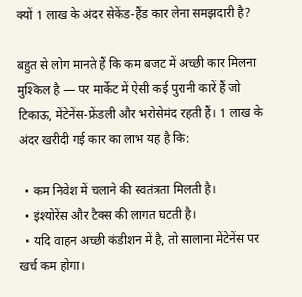क्यों 1 लाख के अंदर सेकेंड-हैंड कार लेना समझदारी है?

बहुत से लोग मानते हैं कि कम बजट में अच्छी कार मिलना मुश्किल है — पर मार्केट में ऐसी कई पुरानी कारें हैं जो टिकाऊ, मेंटेनेंस-फ्रेंडली और भरोसेमंद रहती हैं। 1 लाख के अंदर खरीदी गई कार का लाभ यह है कि:

  • कम निवेश में चलाने की स्वतंत्रता मिलती है।
  • इंश्योरेंस और टैक्‍स की लागत घटती है।
  • यदि वाहन अच्छी कंडीशन में है, तो सालाना मेंटेनेंस पर खर्च कम होगा।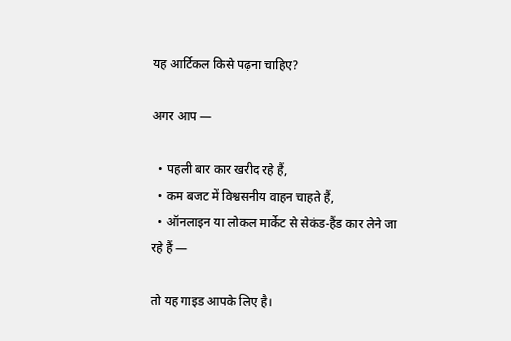यह आर्टिकल किसे पढ़ना चाहिए?

अगर आप —

  • पहली बार कार खरीद रहे हैं,
  • कम बजट में विश्वसनीय वाहन चाहते हैं,
  • ऑनलाइन या लोकल मार्केट से सेकंड-हैंड कार लेने जा रहे हैं —

तो यह गाइड आपके लिए है।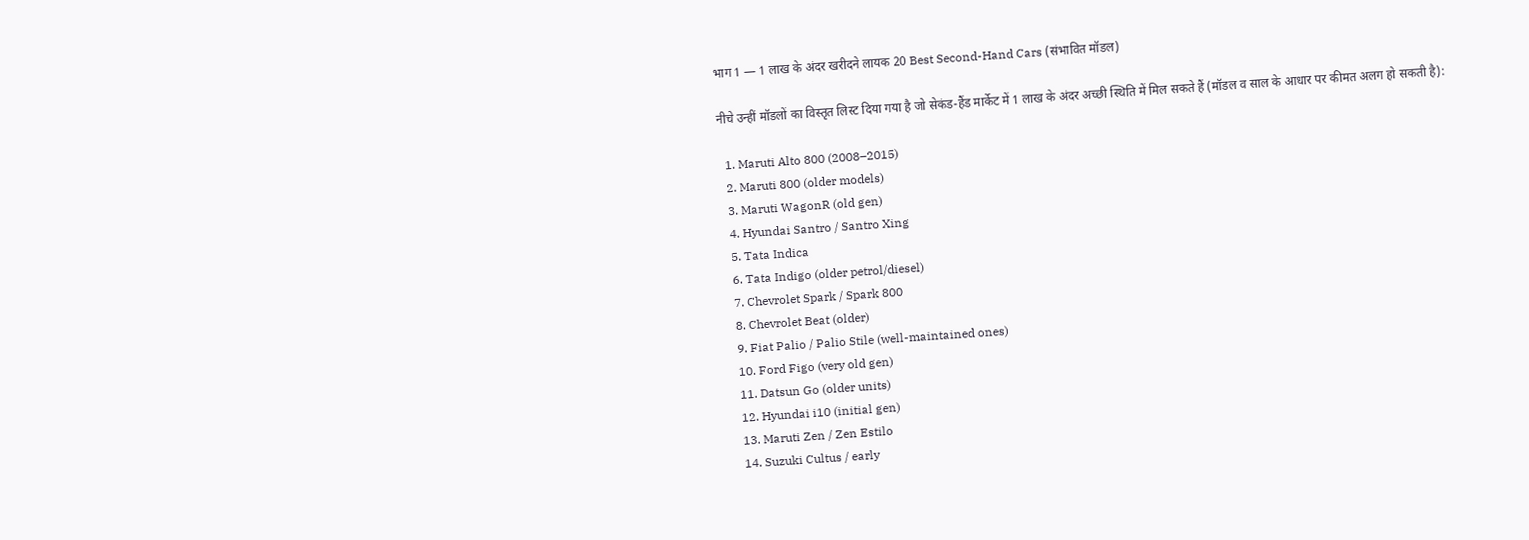भाग 1 — 1 लाख के अंदर खरीदने लायक 20 Best Second-Hand Cars (संभावित मॉडल)

नीचे उन्हीं मॉडलों का विस्तृत लिस्ट दिया गया है जो सेकंड-हैंड मार्केट में 1 लाख के अंदर अच्छी स्थिति में मिल सकते हैं (मॉडल व साल के आधार पर कीमत अलग हो सकती है):

  1. Maruti Alto 800 (2008–2015)
  2. Maruti 800 (older models)
  3. Maruti WagonR (old gen)
  4. Hyundai Santro / Santro Xing
  5. Tata Indica
  6. Tata Indigo (older petrol/diesel)
  7. Chevrolet Spark / Spark 800
  8. Chevrolet Beat (older)
  9. Fiat Palio / Palio Stile (well-maintained ones)
  10. Ford Figo (very old gen)
  11. Datsun Go (older units)
  12. Hyundai i10 (initial gen)
  13. Maruti Zen / Zen Estilo
  14. Suzuki Cultus / early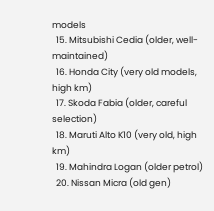models
  15. Mitsubishi Cedia (older, well-maintained)
  16. Honda City (very old models, high km)
  17. Skoda Fabia (older, careful selection)
  18. Maruti Alto K10 (very old, high km)
  19. Mahindra Logan (older petrol)
  20. Nissan Micra (old gen)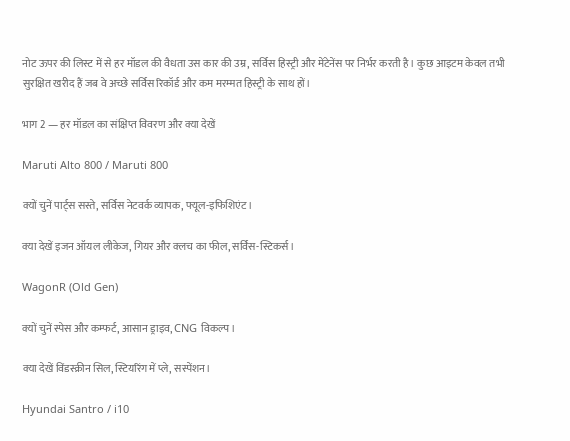नोट ऊपर की लिस्ट में से हर मॉडल की वैधता उस कार की उम्र, सर्विस हिस्ट्री और मेंटेनेंस पर निर्भर करती है। कुछ आइटम केवल तभी सुरक्षित खरीद हैं जब वे अच्छे सर्विस रिकॉर्ड और कम मरम्मत हिस्ट्री के साथ हों।

भाग 2 — हर मॉडल का संक्षिप्त विवरण और क्या देखें

Maruti Alto 800 / Maruti 800

क्यों चुनें पार्ट्स सस्ते, सर्विस नेटवर्क व्यापक, फ्यूल-इफिशिएंट।

क्या देखें इजन ऑयल लीकेज, गियर और क्लच का फील, सर्विस-स्टिकर्स।

WagonR (Old Gen)

क्यों चुनें स्पेस और कम्फर्ट, आसान ड्राइव, CNG विकल्प।

क्या देखें विंडस्क्रीन सिल, स्टियरिंग में प्ले, सस्पेंशन।

Hyundai Santro / i10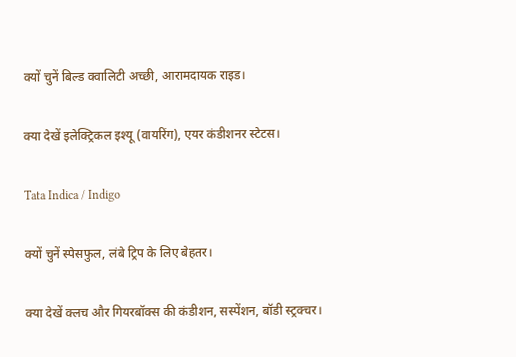क्यों चुनें बिल्ड क्वालिटी अच्छी, आरामदायक राइड।

क्या देखें इलेक्ट्रिकल इश्यू (वायरिंग), एयर कंडीशनर स्टेटस।

Tata Indica / Indigo

क्यों चुनें स्पेसफुल, लंबे ट्रिप के लिए बेहतर।

क्या देखें क्लच और गियरबॉक्स की कंडीशन, सस्पेंशन, बॉडी स्ट्रक्चर।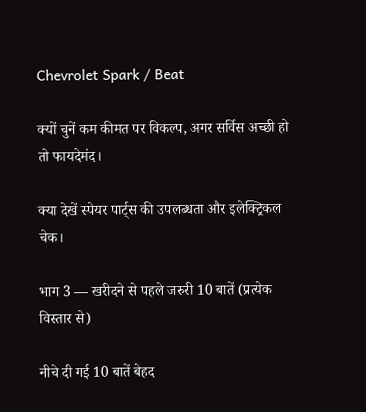Chevrolet Spark / Beat

क्यों चुनें कम कीमत पर विकल्प, अगर सर्विस अच्छी हो तो फायदेमंद।

क्या देखें स्पेयर पार्ट्स की उपलब्धता और इलेक्ट्रिकल चेक।

भाग 3 — खरीदने से पहले जरुरी 10 बातें (प्रत्येक विस्तार से)

नीचे दी गई 10 बातें बेहद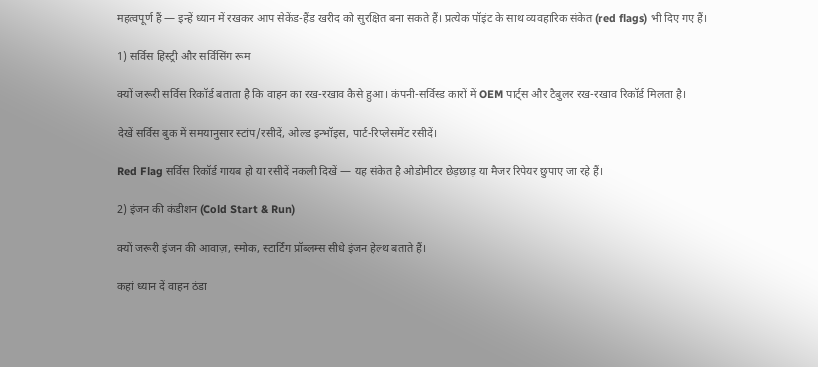महत्वपूर्ण हैं — इन्हें ध्यान में रखकर आप सेकेंड-हैंड खरीद को सुरक्षित बना सकते हैं। प्रत्येक पॉइंट के साथ व्यवहारिक संकेत (red flags) भी दिए गए हैं।

1) सर्विस हिस्ट्री और सर्विसिंग रूम

क्यों जरूरी सर्विस रिकॉर्ड बताता है कि वाहन का रख-रखाव कैसे हुआ। कंपनी-सर्विस्ड कारों में OEM पार्ट्स और टैबुलर रख-रखाव रिकॉर्ड मिलता है।

देखें सर्विस बुक में समयानुसार स्टांप/रसीदें, ओल्ड इन्भॉइस, पार्ट-रिप्लेसमेंट रसीदें।

Red Flag सर्विस रिकॉर्ड गायब हो या रसीदें नकली दिखें — यह संकेत है ओडोमीटर छेड़छाड़ या मैजर रिपेयर छुपाए जा रहे हैं।

2) इंजन की कंडीशन (Cold Start & Run)

क्यों जरूरी इंजन की आवाज़, स्मोक, स्टार्टिंग प्रॉब्लम्स सीधे इंजन हेल्थ बताते हैं।

कहां ध्यान दें वाहन ठंडा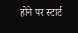होने पर स्टार्ट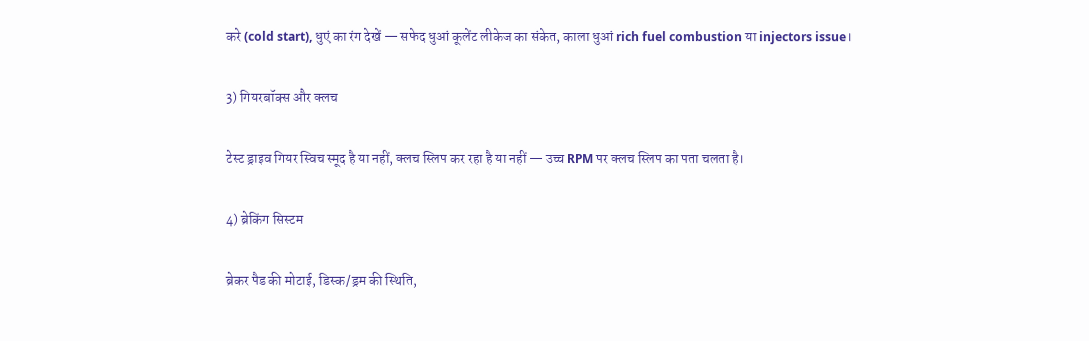करे (cold start), धुएं का रंग देखें — सफेद धुआं कूलेंट लीकेज का संकेत, काला धुआं rich fuel combustion या injectors issue।

3) गियरबॉक्स और क्लच

टेस्ट ड्राइव गियर स्विच स्मूद है या नहीं, क्लच स्लिप कर रहा है या नहीं — उच्च RPM पर क्लच स्लिप का पता चलता है।

4) ब्रेकिंग सिस्टम

ब्रेकर पैड की मोटाई, डिस्क/ड्रम की स्थिति,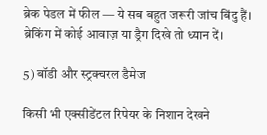ब्रेक पेडल में फील — ये सब बहुत जरूरी जांच बिंदु हैं। ब्रेकिंग में कोई आवाज़ या ड्रैग दिखे तो ध्यान दें।

5) बॉडी और स्ट्रक्चरल डैमेज

किसी भी एक्सीडेंटल रिपेयर के निशान देखने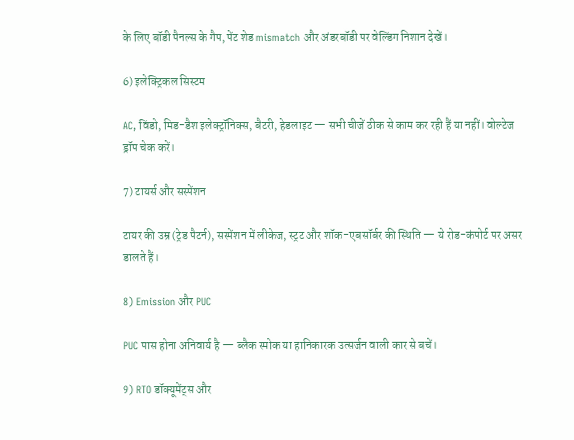के लिए बॉडी पैनल्स के गैप, पेंट शेड mismatch और अंडरबॉडी पर वेल्डिंग निशान देखें।

6) इलेक्ट्रिकल सिस्टम

AC, विंडो, मिड-डैश इलेक्ट्रॉनिक्स, बैटरी, हेडलाइट — सभी चीजें ठीक से काम कर रही हैं या नहीं। वोल्टेज ड्रॉप चेक करें।

7) टायर्स और सस्पेंशन

टायर की उम्र (ट्रेड पैटर्न), सस्पेंशन में लीकेज, स्ट्रट और शॉक-एबसॉर्बर की स्थिति — ये रोड-कंपोर्ट पर असर डालते हैं।

8) Emission और PUC

PUC पास होना अनिवार्य है — ब्लैक स्मोक या हानिकारक उत्सर्जन वाली कार से बचें।

9) RTO डॉक्यूमेंट्स और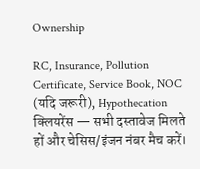Ownership

RC, Insurance, Pollution Certificate, Service Book, NOC (यदि जरूरी), Hypothecation क्लियरेंस — सभी दस्तावेज मिलते हों और चेसिस/इंजन नंबर मैच करें।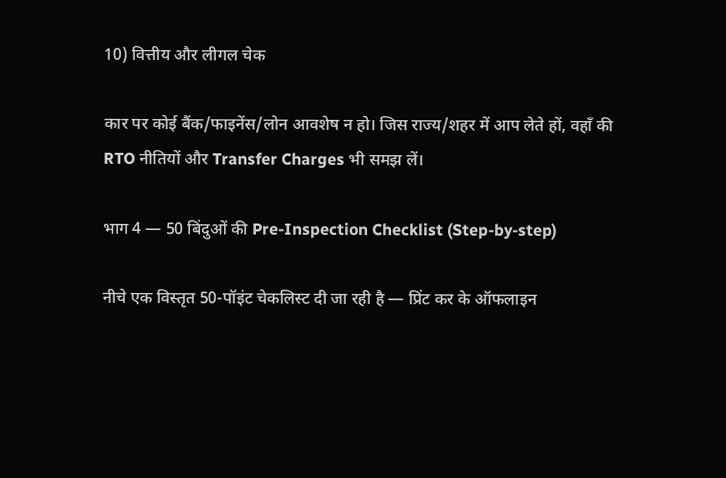10) वित्तीय और लीगल चेक

कार पर कोई बैंक/फाइनेंस/लोन आवशेष न हो। जिस राज्य/शहर में आप लेते हों, वहाँ की RTO नीतियों और Transfer Charges भी समझ लें।

भाग 4 — 50 बिंदुओं की Pre-Inspection Checklist (Step-by-step)

नीचे एक विस्तृत 50-पॉइंट चेकलिस्ट दी जा रही है — प्रिंट कर के ऑफलाइन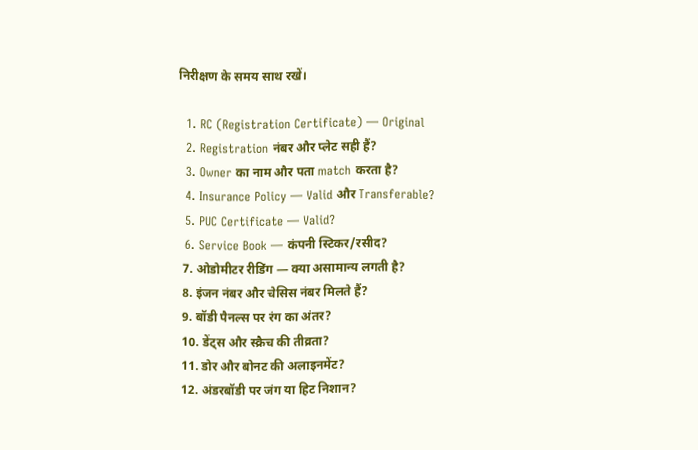निरीक्षण के समय साथ रखें।

  1. RC (Registration Certificate) — Original
  2. Registration नंबर और प्लेट सही हैं?
  3. Owner का नाम और पता match करता है?
  4. Insurance Policy — Valid और Transferable?
  5. PUC Certificate — Valid?
  6. Service Book — कंपनी स्टिकर/रसीद?
  7. ओडोमीटर रीडिंग — क्या असामान्य लगती है?
  8. इंजन नंबर और चेसिस नंबर मिलते हैं?
  9. बॉडी पैनल्स पर रंग का अंतर?
  10. डेंट्स और स्क्रैच की तीव्रता?
  11. डोर और बोनट की अलाइनमेंट?
  12. अंडरबॉडी पर जंग या हिट निशान?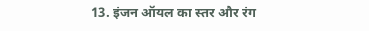13. इंजन ऑयल का स्तर और रंग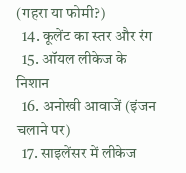(गहरा या फोमी?)
  14. कूलेंट का स्तर और रंग
  15. ऑयल लीकेज के निशान
  16. अनोखी आवाजें (इंजन चलाने पर)
  17. साइलेंसर में लीकेज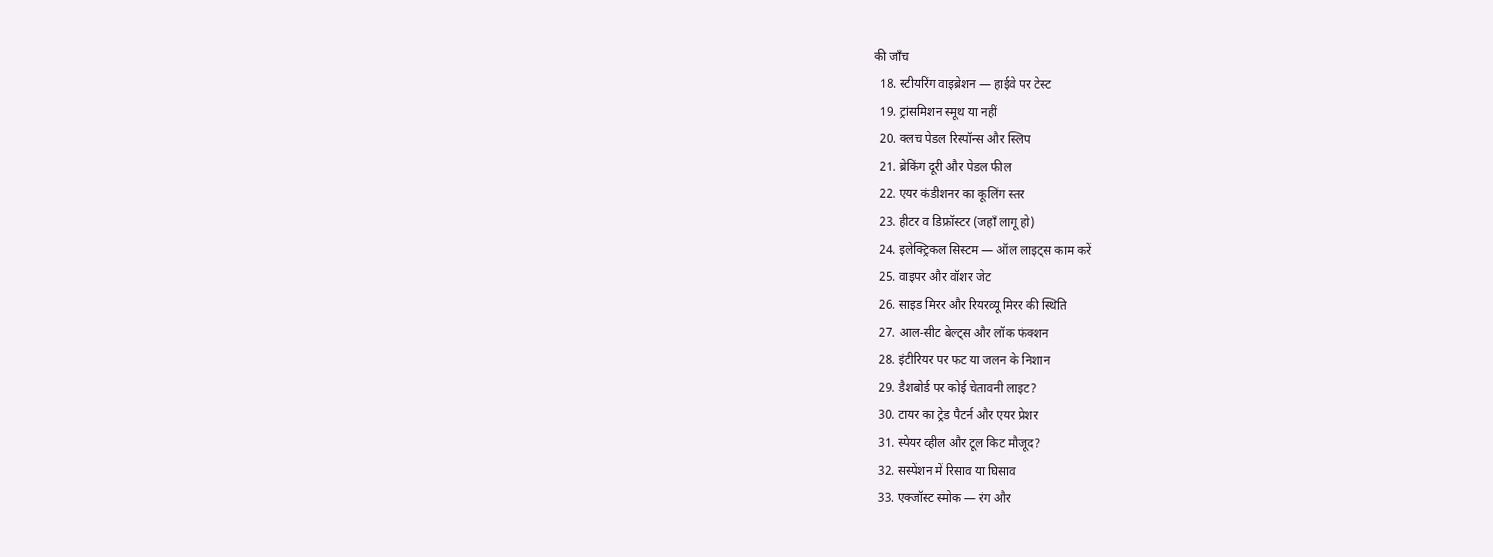की जाँच
  18. स्टीयरिंग वाइब्रेशन — हाईवे पर टेस्ट
  19. ट्रांसमिशन स्मूथ या नहीं
  20. क्लच पेडल रिस्पॉन्स और स्लिप
  21. ब्रेकिंग दूरी और पेडल फील
  22. एयर कंडीशनर का कूलिंग स्तर
  23. हीटर व डिफ्रॉस्टर (जहाँ लागू हो)
  24. इलेक्ट्रिकल सिस्टम — ऑल लाइट्स काम करें
  25. वाइपर और वॉशर जेट
  26. साइड मिरर और रियरव्यू मिरर की स्थिति
  27. आल-सीट बेल्ट्स और लॉक फंक्शन
  28. इंटीरियर पर फट या जलन के निशान
  29. डैशबोर्ड पर कोई चेतावनी लाइट?
  30. टायर का ट्रेड पैटर्न और एयर प्रेशर
  31. स्पेयर व्हील और टूल किट मौजूद?
  32. सस्पेंशन में रिसाव या घिसाव
  33. एक्जॉस्ट स्मोक — रंग और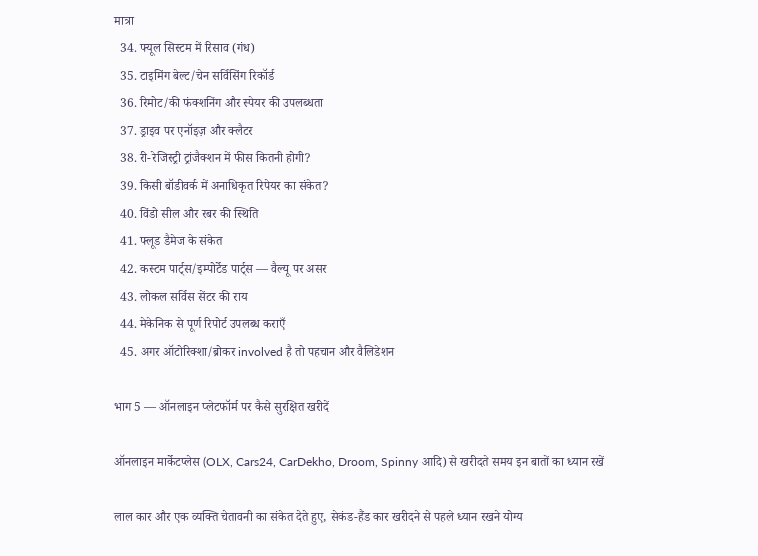मात्रा
  34. फ्यूल सिस्टम में रिसाव (गंध)
  35. टाइमिंग बेल्ट/चेन सर्विसिंग रिकॉर्ड
  36. रिमोट/की फंक्शनिंग और स्पेयर की उपलब्धता
  37. ड्राइव पर एनॉइज़ और क्लैटर
  38. री-रेजिस्ट्री ट्रांजैक्शन में फीस कितनी होगी?
  39. किसी बॉडीवर्क में अनाधिकृत रिपेयर का संकेत?
  40. विंडो सील और रबर की स्थिति
  41. फ्लूड डैमेज के संकेत
  42. कस्टम पार्ट्स/इम्पोर्टेड पार्ट्स — वैल्यू पर असर
  43. लोकल सर्विस सेंटर की राय
  44. मेकेनिक से पूर्ण रिपोर्ट उपलब्ध कराएँ
  45. अगर ऑटोरिक्शा/ब्रोकर involved है तो पहचान और वैलिडेशन

भाग 5 — ऑनलाइन प्लेटफॉर्म पर कैसे सुरक्षित खरीदें

ऑनलाइन मार्केटप्लेस (OLX, Cars24, CarDekho, Droom, Spinny आदि) से खरीदते समय इन बातों का ध्यान रखें

लाल कार और एक व्यक्ति चेतावनी का संकेत देते हुए, सेकंड-हैंड कार खरीदने से पहले ध्यान रखने योग्य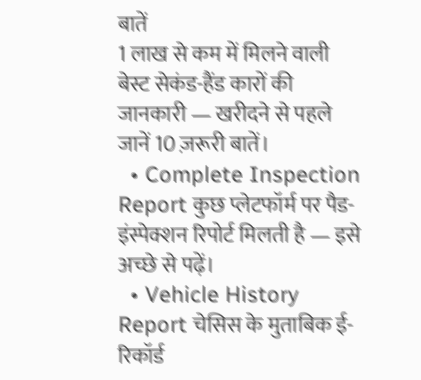बातें
1 लाख से कम में मिलने वाली बेस्ट सेकंड-हैंड कारों की जानकारी — खरीदने से पहले जानें 10 ज़रूरी बातें।
  • Complete Inspection Report कुछ प्लेटफॉर्म पर पैड-इंस्पेक्शन रिपोर्ट मिलती है — इसे अच्छे से पढ़ें।
  • Vehicle History Report चेसिस के मुताबिक ई-रिकॉर्ड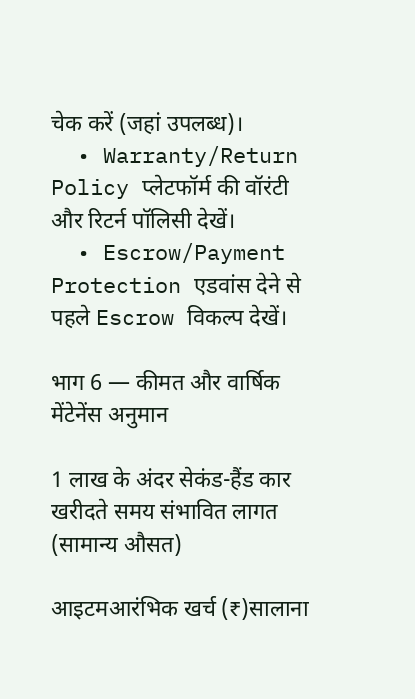चेक करें (जहां उपलब्ध)।
  • Warranty/Return Policy प्लेटफॉर्म की वॉरंटी और रिटर्न पॉलिसी देखें।
  • Escrow/Payment Protection एडवांस देने से पहले Escrow विकल्प देखें।

भाग 6 — कीमत और वार्षिक मेंटेनेंस अनुमान

1 लाख के अंदर सेकंड-हैंड कार खरीदते समय संभावित लागत (सामान्य औसत)

आइटमआरंभिक खर्च (₹)सालाना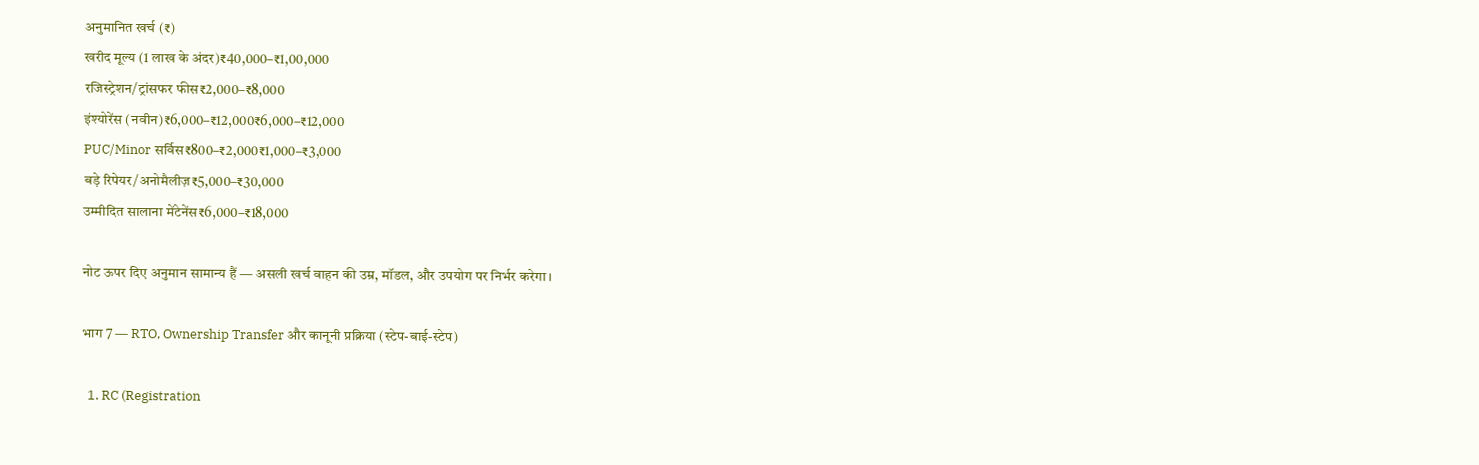अनुमानित खर्च (₹)
खरीद मूल्य (1 लाख के अंदर)₹40,000–₹1,00,000
रजिस्ट्रेशन/ट्रांसफर फीस₹2,000–₹8,000
इंश्योरेंस (नवीन)₹6,000–₹12,000₹6,000–₹12,000
PUC/Minor सर्विस₹800–₹2,000₹1,000–₹3,000
बड़े रिपेयर/अनोमैलीज़₹5,000–₹30,000
उम्मीदित सालाना मेंटेनेंस₹6,000–₹18,000

नोट ऊपर दिए अनुमान सामान्य हैं — असली खर्च वाहन की उम्र, मॉडल, और उपयोग पर निर्भर करेगा।

भाग 7 — RTO, Ownership Transfer और कानूनी प्रक्रिया (स्टेप-बाई-स्टेप)

  1. RC (Registration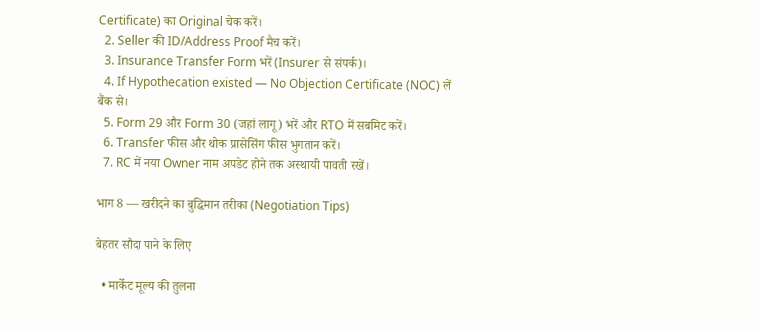Certificate) का Original चेक करें।
  2. Seller की ID/Address Proof मैच करें।
  3. Insurance Transfer Form भरें (Insurer से संपर्क)।
  4. If Hypothecation existed — No Objection Certificate (NOC) लें बैंक से।
  5. Form 29 और Form 30 (जहां लागू) भरें और RTO में सबमिट करें।
  6. Transfer फीस और थोक प्रासेसिंग फीस भुगतान करें।
  7. RC में नया Owner नाम अपडेट होने तक अस्थायी पावती रखें।

भाग 8 — खरीदने का बुद्धिमान तरीका (Negotiation Tips)

बेहतर सौदा पाने के लिए

  • मार्केट मूल्य की तुलना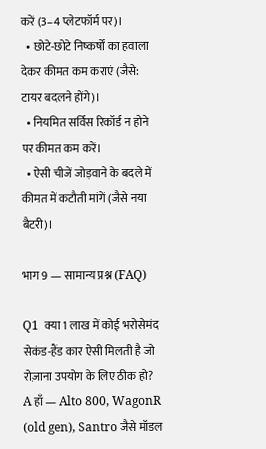करें (3–4 प्लेटफॉर्म पर)।
  • छोटे-छोटे निष्कर्षों का हवाला देकर कीमत कम कराएं (जैसे: टायर बदलने होंगे)।
  • नियमित सर्विस रिकॉर्ड न होने पर कीमत कम करें।
  • ऐसी चीजें जोड़वाने के बदले में कीमत में कटौती मांगें (जैसे नया बैटरी)।

भाग 9 — सामान्य प्रश्न (FAQ)

Q1  क्या 1 लाख में कोई भरोसेमंद सेकंड-हैंड कार ऐसी मिलती है जो रोज़ाना उपयोग के लिए ठीक हो?
A हाँ — Alto 800, WagonR (old gen), Santro जैसे मॉडल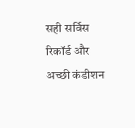सही सर्विस रिकॉर्ड और अच्छी कंडीशन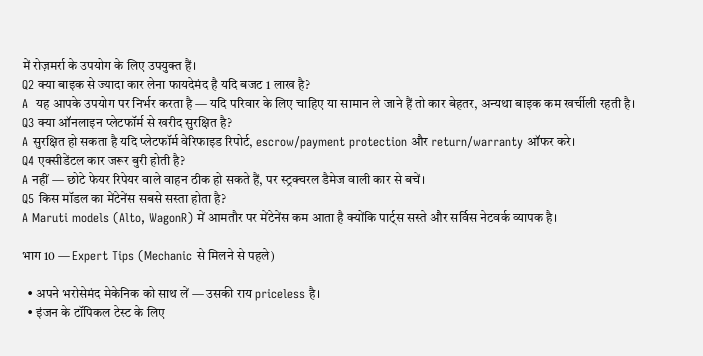में रोज़मर्रा के उपयोग के लिए उपयुक्त हैं।
Q2 क्या बाइक से ज्यादा कार लेना फायदेमंद है यदि बजट 1 लाख है?
A  यह आपके उपयोग पर निर्भर करता है — यदि परिवार के लिए चाहिए या सामान ले जाने हैं तो कार बेहतर, अन्यथा बाइक कम खर्चीली रहती है।
Q3 क्या ऑनलाइन प्लेटफॉर्म से खरीद सुरक्षित है?
A सुरक्षित हो सकता है यदि प्लेटफॉर्म वेरिफाइड रिपोर्ट, escrow/payment protection और return/warranty ऑफर करे।
Q4 एक्सीडेंटल कार जरूर बुरी होती है?
A नहीं — छोटे फेयर रिपेयर वाले वाहन ठीक हो सकते हैं, पर स्ट्रक्चरल डैमेज वाली कार से बचें।
Q5 किस मॉडल का मेंटेनेंस सबसे सस्ता होता है?
A Maruti models (Alto, WagonR) में आमतौर पर मेंटेनेंस कम आता है क्योंकि पार्ट्स सस्ते और सर्विस नेटवर्क व्यापक है।

भाग 10 — Expert Tips (Mechanic से मिलने से पहले)

  • अपने भरोसेमंद मेकेनिक को साथ लें — उसकी राय priceless है।
  • इंजन के टॉपिकल टेस्ट के लिए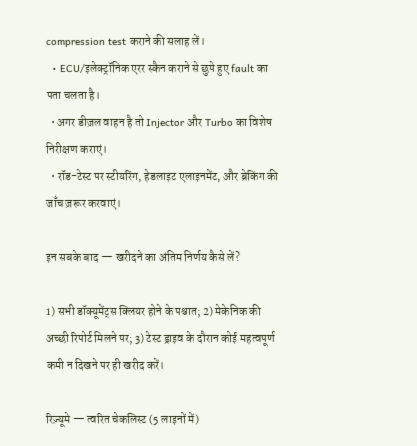compression test कराने की सलाह लें।
  • ECU/इलेक्ट्रॉनिक एरर स्कैन कराने से छुपे हुए fault का पता चलता है।
  • अगर डीज़ल वाहन है तो Injector और Turbo का विशेष निरीक्षण कराएं।
  • रॉड-टेस्ट पर स्टीयरिंग, हेडलाइट एलाइनमेंट, और ब्रेकिंग की जाँच ज़रूर करवाएं।

इन सबके बाद — खरीदने का अंतिम निर्णय कैसे लें?

1) सभी डॉक्यूमेंट्स क्लियर होने के पश्चात; 2) मेकेनिक की अच्छी रिपोर्ट मिलने पर; 3) टेस्ट ड्राइव के दौरान कोई महत्वपूर्ण कमी न दिखने पर ही खरीद करें।

रिज़्यूमे — त्वरित चेकलिस्ट (5 लाइनों में)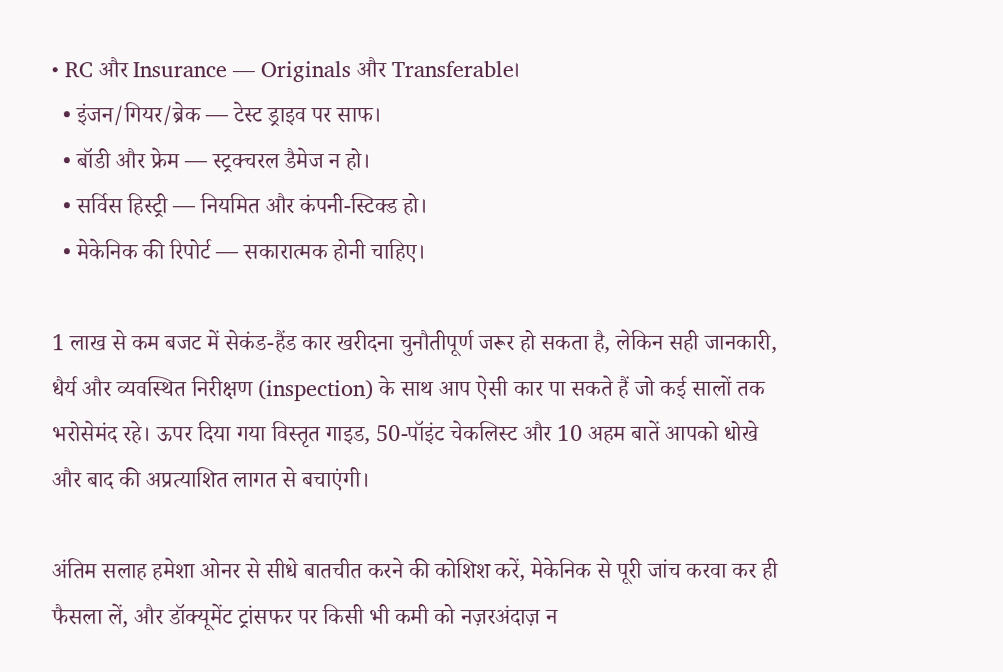• RC और Insurance — Originals और Transferable।
  • इंजन/गियर/ब्रेक — टेस्ट ड्राइव पर साफ।
  • बॉडी और फ्रेम — स्ट्रक्चरल डैमेज न हो।
  • सर्विस हिस्ट्री — नियमित और कंपनी-स्टिक्ड हो।
  • मेकेनिक की रिपोर्ट — सकारात्मक होनी चाहिए।

1 लाख से कम बजट में सेकंड-हैंड कार खरीदना चुनौतीपूर्ण जरूर हो सकता है, लेकिन सही जानकारी, धैर्य और व्यवस्थित निरीक्षण (inspection) के साथ आप ऐसी कार पा सकते हैं जो कई सालों तक भरोसेमंद रहे। ऊपर दिया गया विस्तृत गाइड, 50-पॉइंट चेकलिस्ट और 10 अहम बातें आपको धोखे और बाद की अप्रत्याशित लागत से बचाएंगी।

अंतिम सलाह हमेशा ओनर से सीधे बातचीत करने की कोशिश करें, मेकेनिक से पूरी जांच करवा कर ही फैसला लें, और डॉक्यूमेंट ट्रांसफर पर किसी भी कमी को नज़रअंदाज़ न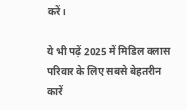करें।

ये भी पढ़ें 2025 में मिडिल क्लास परिवार के लिए सबसे बेहतरीन कारें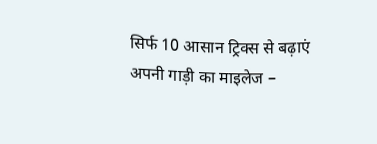सिर्फ 10 आसान ट्रिक्स से बढ़ाएं अपनी गाड़ी का माइलेज –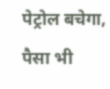पेट्रोल बचेगा, पैसा भी